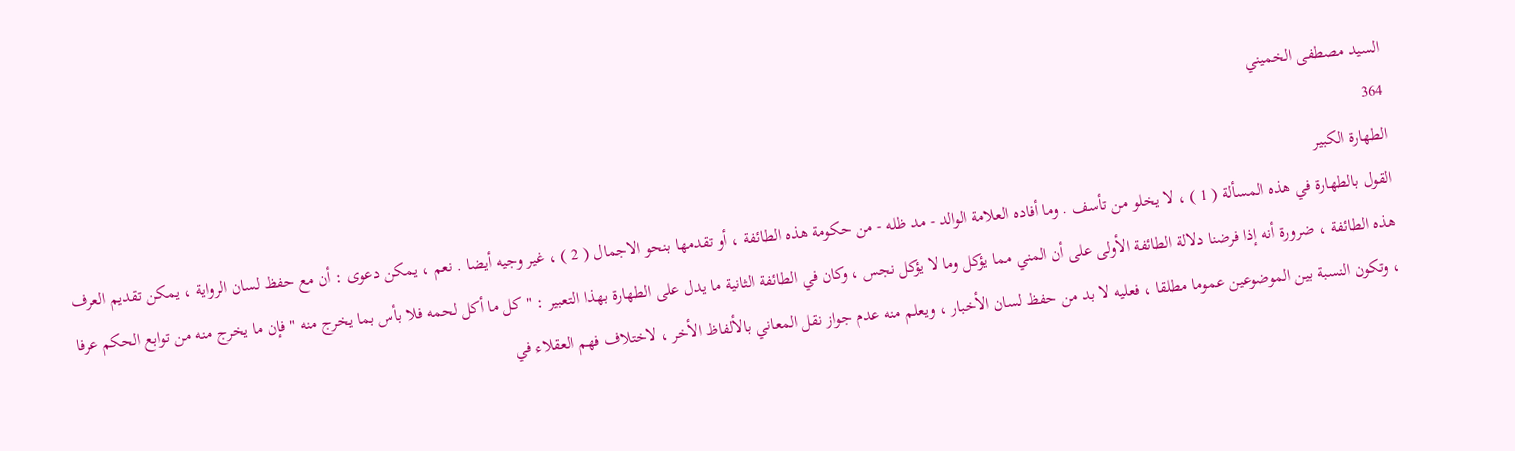السيد مصطفى الخميني
364
الطهارة الكبير
القول بالطهارة في هذه المسألة ( 1 ) ، لا يخلو من تأسف . وما أفاده العلامة الوالد - مد ظله - من حكومة هذه الطائفة ، أو تقدمها بنحو الاجمال ( 2 ) ، غير وجيه أيضا . نعم ، يمكن دعوى : أن مع حفظ لسان الرواية ، يمكن تقديم العرف هذه الطائفة ، ضرورة أنه إذا فرضنا دلالة الطائفة الأولى على أن المني مما يؤكل وما لا يؤكل نجس ، وكان في الطائفة الثانية ما يدل على الطهارة بهذا التعبير : " كل ما أكل لحمه فلا بأس بما يخرج منه " فإن ما يخرج منه من توابع الحكم عرفا ، وتكون النسبة بين الموضوعين عموما مطلقا ، فعليه لا بد من حفظ لسان الأخبار ، ويعلم منه عدم جواز نقل المعاني بالألفاظ الأخر ، لاختلاف فهم العقلاء في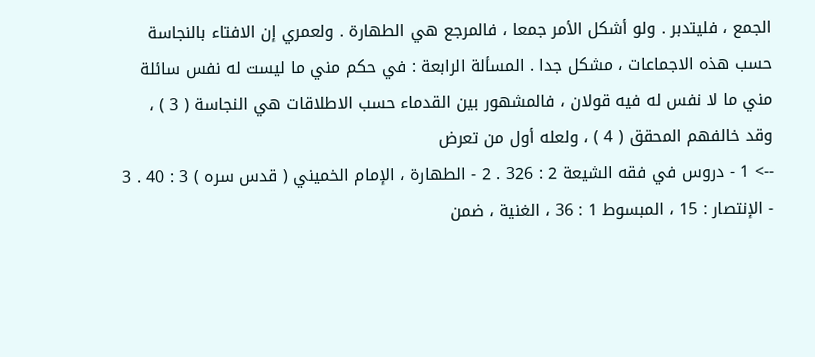الجمع ، فليتدبر . ولو أشكل الأمر جمعا ، فالمرجع هي الطهارة . ولعمري إن الافتاء بالنجاسة حسب هذه الاجماعات ، مشكل جدا . المسألة الرابعة : في حكم مني ما ليست له نفس سائلة مني ما لا نفس له فيه قولان ، فالمشهور بين القدماء حسب الاطلاقات هي النجاسة ( 3 ) ، وقد خالفهم المحقق ( 4 ) ، ولعله أول من تعرض
--> 1 - دروس في فقه الشيعة 2 : 326 . 2 - الطهارة ، الإمام الخميني ( قدس سره ) 3 : 40 . 3 - الإنتصار : 15 ، المبسوط 1 : 36 ، الغنية ، ضمن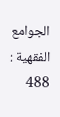الجوامع الفقهية : 488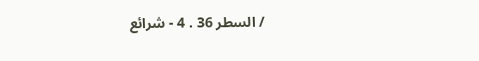/ السطر 36 . 4 - شرائع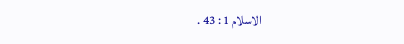الاسلام 1 : 43 .